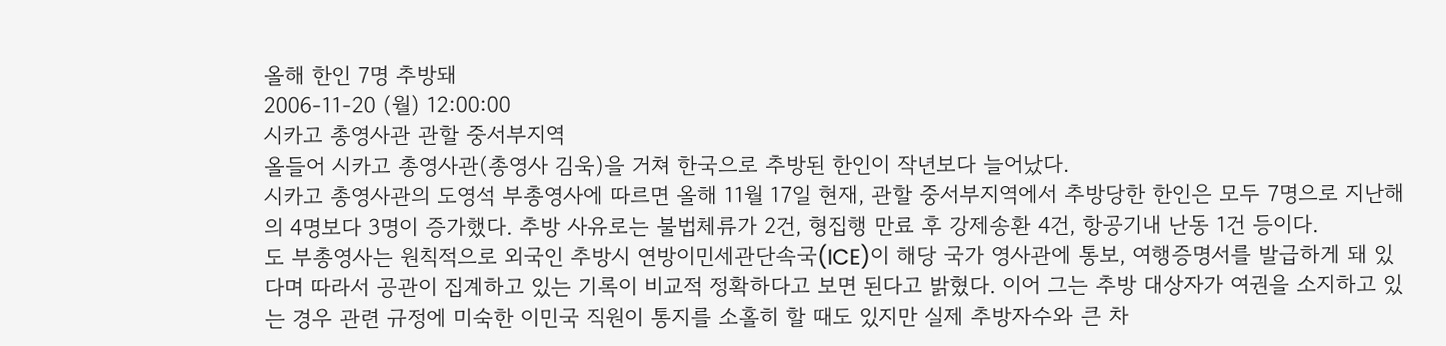올해 한인 7명 추방돼
2006-11-20 (월) 12:00:00
시카고 총영사관 관할 중서부지역
올들어 시카고 총영사관(총영사 김욱)을 거쳐 한국으로 추방된 한인이 작년보다 늘어났다.
시카고 총영사관의 도영석 부총영사에 따르면 올해 11월 17일 현재, 관할 중서부지역에서 추방당한 한인은 모두 7명으로 지난해의 4명보다 3명이 증가했다. 추방 사유로는 불법체류가 2건, 형집행 만료 후 강제송환 4건, 항공기내 난동 1건 등이다.
도 부총영사는 원칙적으로 외국인 추방시 연방이민세관단속국(ICE)이 해당 국가 영사관에 통보, 여행증명서를 발급하게 돼 있다며 따라서 공관이 집계하고 있는 기록이 비교적 정확하다고 보면 된다고 밝혔다. 이어 그는 추방 대상자가 여권을 소지하고 있는 경우 관련 규정에 미숙한 이민국 직원이 통지를 소홀히 할 때도 있지만 실제 추방자수와 큰 차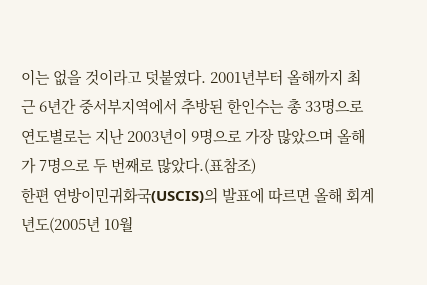이는 없을 것이라고 덧붙였다. 2001년부터 올해까지 최근 6년간 중서부지역에서 추방된 한인수는 총 33명으로 연도별로는 지난 2003년이 9명으로 가장 많았으며 올해가 7명으로 두 번째로 많았다.(표참조)
한편 연방이민귀화국(USCIS)의 발표에 따르면 올해 회계년도(2005년 10월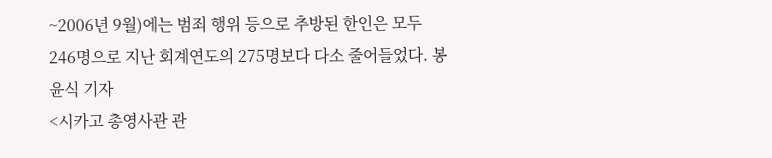~2006년 9월)에는 범죄 행위 등으로 추방된 한인은 모두 246명으로 지난 회계연도의 275명보다 다소 줄어들었다. 봉윤식 기자
<시카고 총영사관 관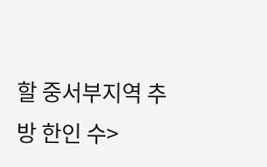할 중서부지역 추방 한인 수>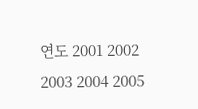연도 2001 2002 2003 2004 2005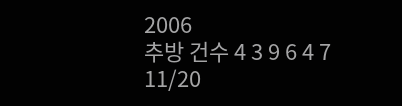2006
추방 건수 4 3 9 6 4 7
11/20